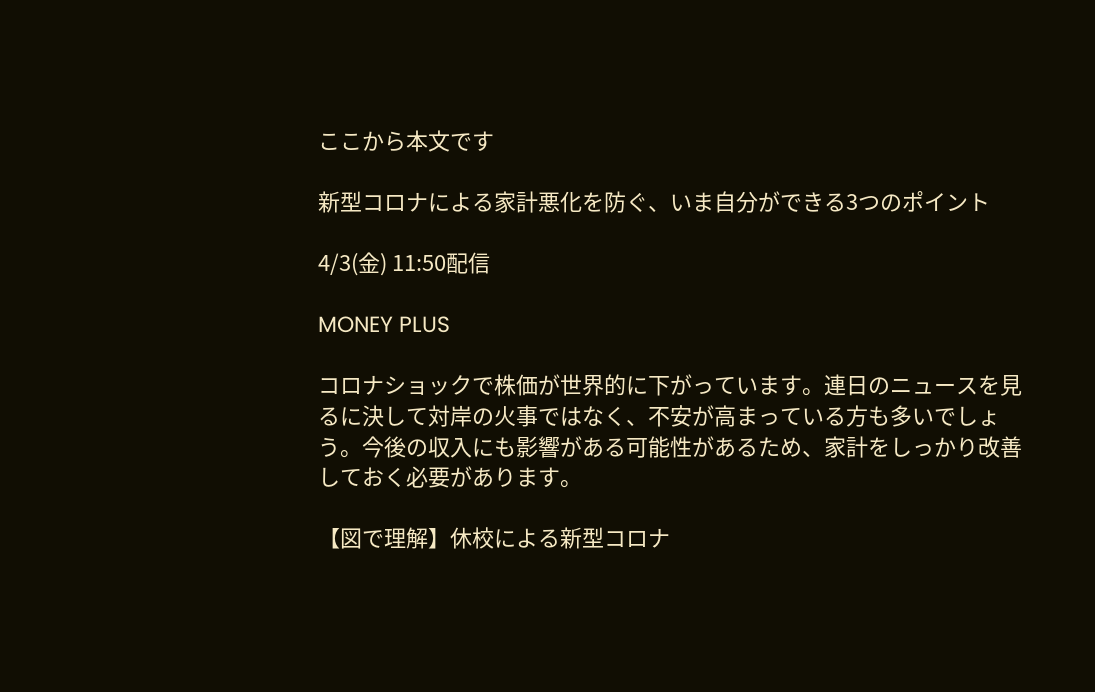ここから本文です

新型コロナによる家計悪化を防ぐ、いま自分ができる3つのポイント

4/3(金) 11:50配信

MONEY PLUS

コロナショックで株価が世界的に下がっています。連日のニュースを見るに決して対岸の火事ではなく、不安が高まっている方も多いでしょう。今後の収入にも影響がある可能性があるため、家計をしっかり改善しておく必要があります。

【図で理解】休校による新型コロナ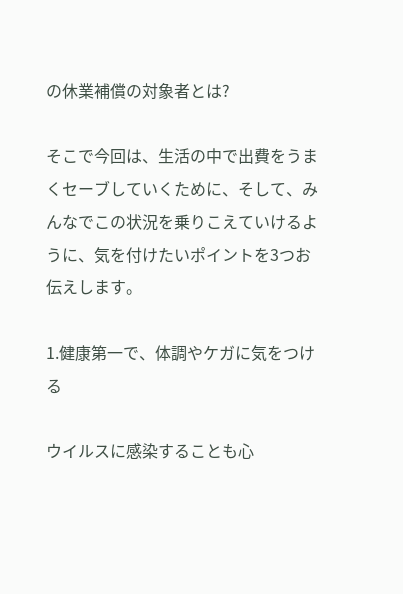の休業補償の対象者とは?

そこで今回は、生活の中で出費をうまくセーブしていくために、そして、みんなでこの状況を乗りこえていけるように、気を付けたいポイントを3つお伝えします。

1.健康第一で、体調やケガに気をつける

ウイルスに感染することも心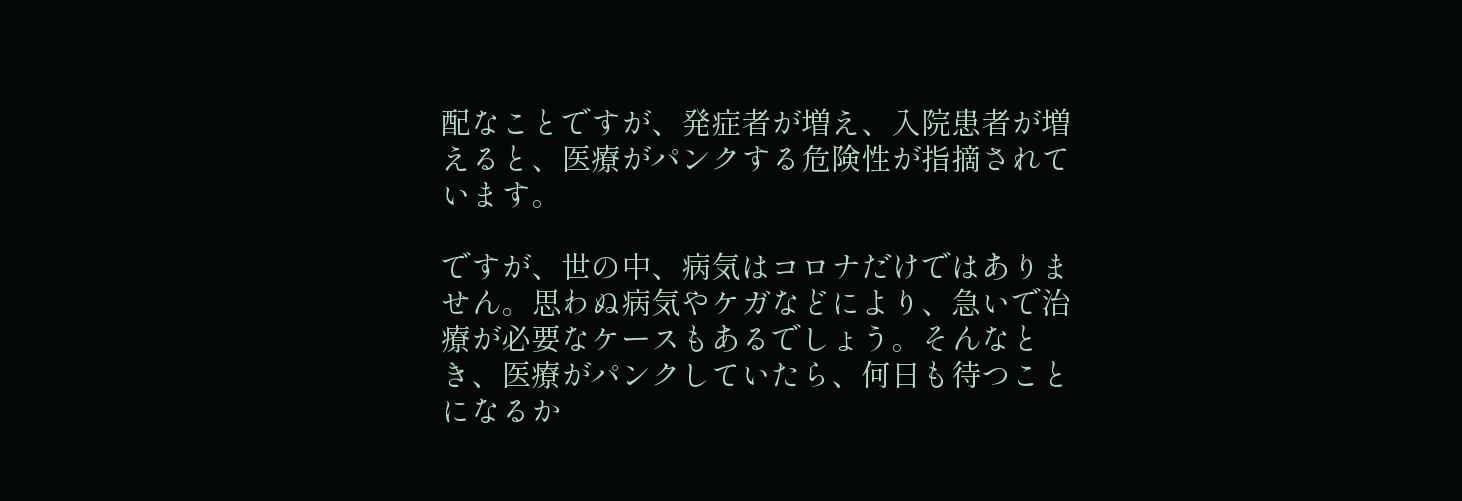配なことですが、発症者が増え、入院患者が増えると、医療がパンクする危険性が指摘されています。

ですが、世の中、病気はコロナだけではありません。思わぬ病気やケガなどにより、急いで治療が必要なケースもあるでしょう。そんなとき、医療がパンクしていたら、何日も待つことになるか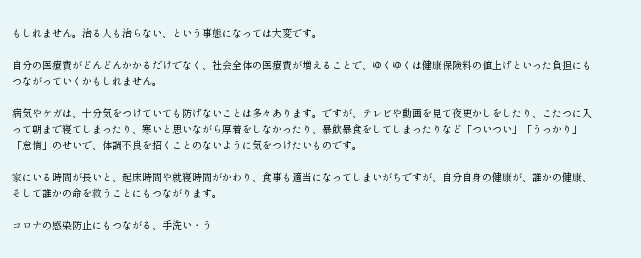もしれません。治る人も治らない、という事態になっては大変です。

自分の医療費がどんどんかかるだけでなく、社会全体の医療費が増えることで、ゆくゆくは健康保険料の値上げといった負担にもつながっていくかもしれません。

病気やケガは、十分気をつけていても防げないことは多々あります。ですが、テレビや動画を見て夜更かしをしたり、こたつに入って朝まで寝てしまったり、寒いと思いながら厚着をしなかったり、暴飲暴食をしてしまったりなど「ついつい」「うっかり」「怠惰」のせいで、体調不良を招くことのないように気をつけたいものです。

家にいる時間が長いと、起床時間や就寝時間がかわり、食事も適当になってしまいがちですが、自分自身の健康が、誰かの健康、そして誰かの命を救うことにもつながります。

コロナの感染防止にもつながる、手洗い・う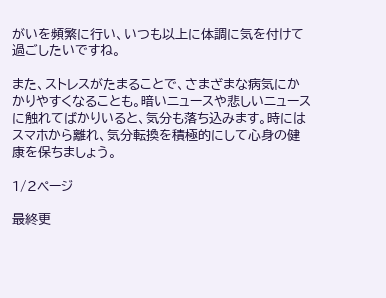がいを頻繁に行い、いつも以上に体調に気を付けて過ごしたいですね。

また、ストレスがたまることで、さまざまな病気にかかりやすくなることも。暗いニュースや悲しいニュースに触れてばかりいると、気分も落ち込みます。時にはスマホから離れ、気分転換を積極的にして心身の健康を保ちましょう。

1/2ページ

最終更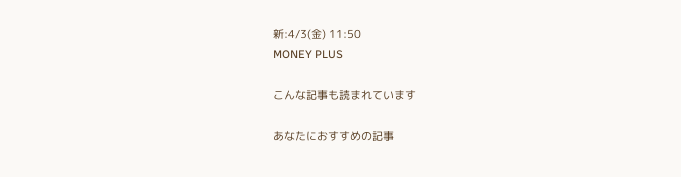新:4/3(金) 11:50
MONEY PLUS

こんな記事も読まれています

あなたにおすすめの記事